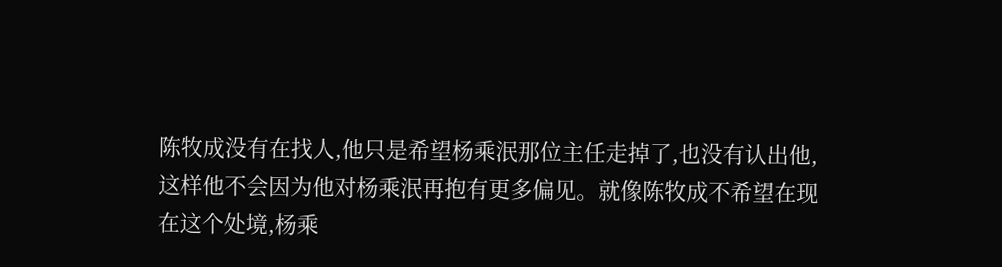陈牧成没有在找人,他只是希望杨乘泯那位主任走掉了,也没有认出他,这样他不会因为他对杨乘泯再抱有更多偏见。就像陈牧成不希望在现在这个处境,杨乘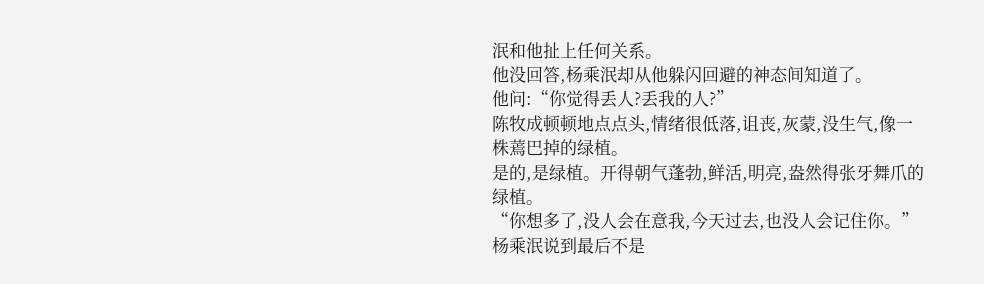泯和他扯上任何关系。
他没回答,杨乘泯却从他躲闪回避的神态间知道了。
他问:“你觉得丢人?丢我的人?”
陈牧成顿顿地点点头,情绪很低落,诅丧,灰蒙,没生气,像一株蔫巴掉的绿植。
是的,是绿植。开得朝气蓬勃,鲜活,明亮,盎然得张牙舞爪的绿植。
“你想多了,没人会在意我,今天过去,也没人会记住你。”杨乘泯说到最后不是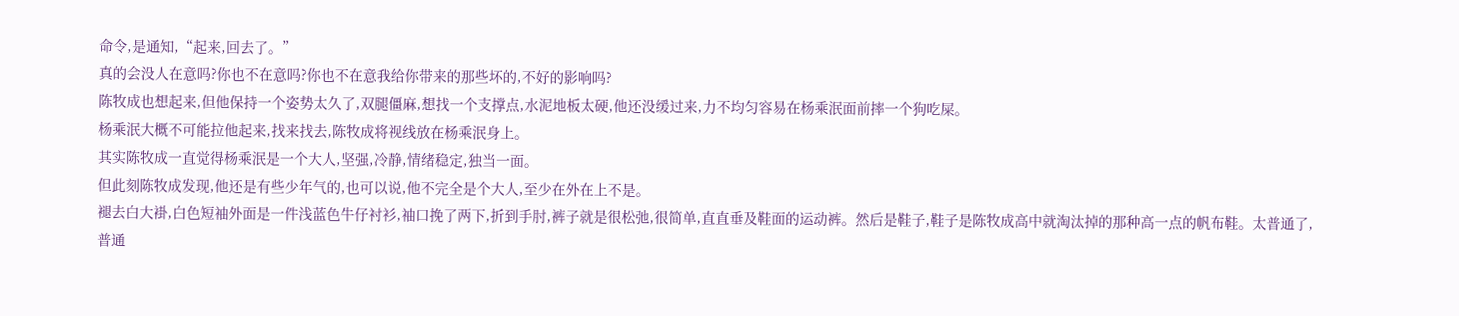命令,是通知,“起来,回去了。”
真的会没人在意吗?你也不在意吗?你也不在意我给你带来的那些坏的,不好的影响吗?
陈牧成也想起来,但他保持一个姿势太久了,双腿僵麻,想找一个支撑点,水泥地板太硬,他还没缓过来,力不均匀容易在杨乘泯面前摔一个狗吃屎。
杨乘泯大概不可能拉他起来,找来找去,陈牧成将视线放在杨乘泯身上。
其实陈牧成一直觉得杨乘泯是一个大人,坚强,冷静,情绪稳定,独当一面。
但此刻陈牧成发现,他还是有些少年气的,也可以说,他不完全是个大人,至少在外在上不是。
褪去白大褂,白色短袖外面是一件浅蓝色牛仔衬衫,袖口挽了两下,折到手肘,裤子就是很松弛,很简单,直直垂及鞋面的运动裤。然后是鞋子,鞋子是陈牧成高中就淘汰掉的那种高一点的帆布鞋。太普通了,普通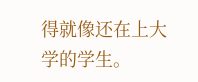得就像还在上大学的学生。